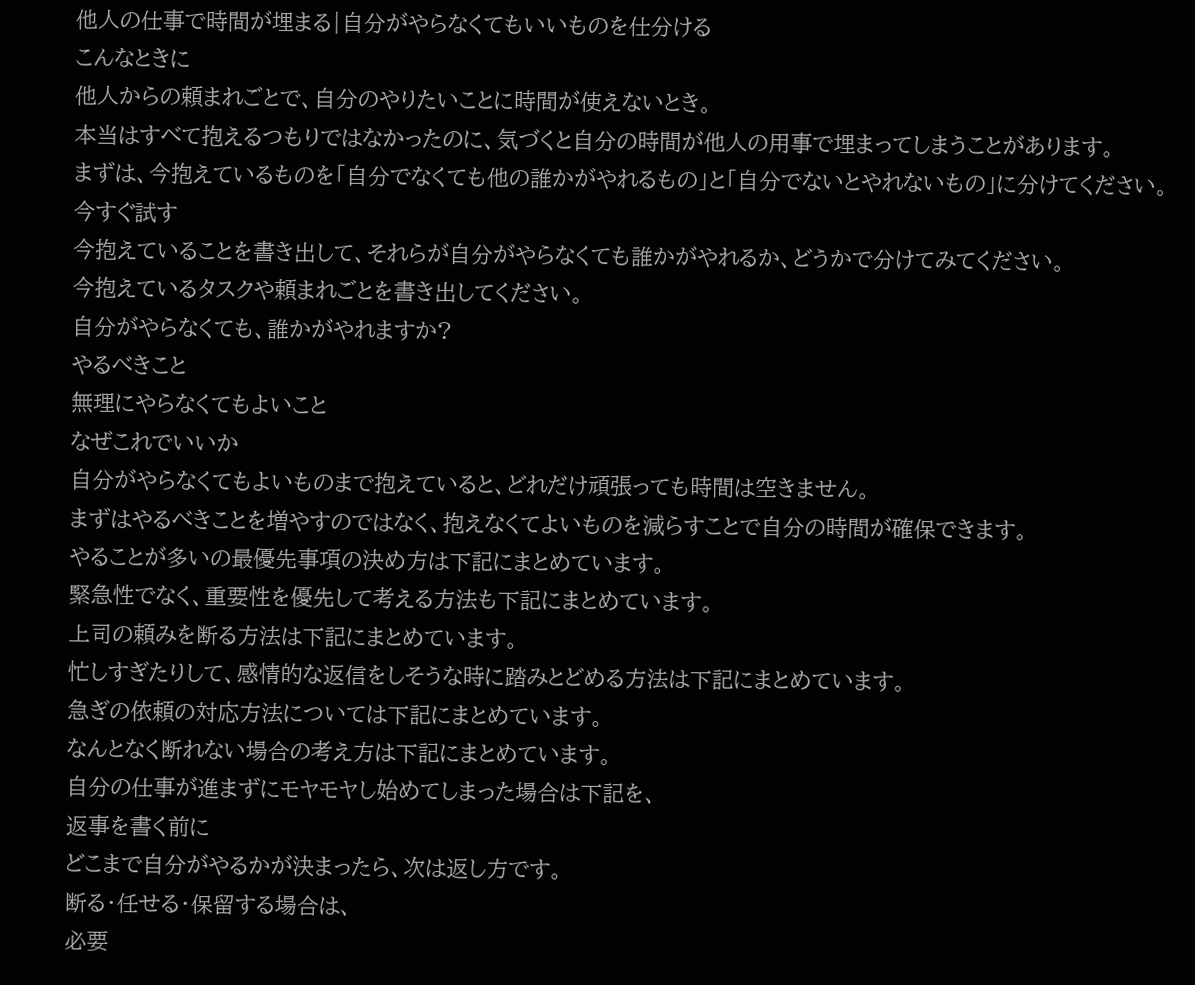他人の仕事で時間が埋まる|自分がやらなくてもいいものを仕分ける
こんなときに
他人からの頼まれごとで、自分のやりたいことに時間が使えないとき。
本当はすべて抱えるつもりではなかったのに、気づくと自分の時間が他人の用事で埋まってしまうことがあります。
まずは、今抱えているものを「自分でなくても他の誰かがやれるもの」と「自分でないとやれないもの」に分けてください。
今すぐ試す
今抱えていることを書き出して、それらが自分がやらなくても誰かがやれるか、どうかで分けてみてください。
今抱えているタスクや頼まれごとを書き出してください。
自分がやらなくても、誰かがやれますか?
やるべきこと
無理にやらなくてもよいこと
なぜこれでいいか
自分がやらなくてもよいものまで抱えていると、どれだけ頑張っても時間は空きません。
まずはやるべきことを増やすのではなく、抱えなくてよいものを減らすことで自分の時間が確保できます。
やることが多いの最優先事項の決め方は下記にまとめています。
緊急性でなく、重要性を優先して考える方法も下記にまとめています。
上司の頼みを断る方法は下記にまとめています。
忙しすぎたりして、感情的な返信をしそうな時に踏みとどめる方法は下記にまとめています。
急ぎの依頼の対応方法については下記にまとめています。
なんとなく断れない場合の考え方は下記にまとめています。
自分の仕事が進まずにモヤモヤし始めてしまった場合は下記を、
返事を書く前に
どこまで自分がやるかが決まったら、次は返し方です。
断る・任せる・保留する場合は、
必要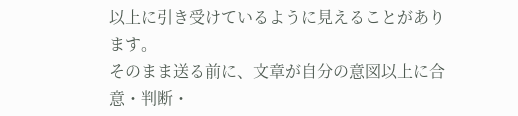以上に引き受けているように見えることがあります。
そのまま送る前に、文章が自分の意図以上に合意・判断・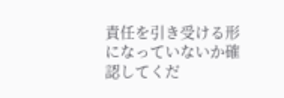責任を引き受ける形になっていないか確認してくだ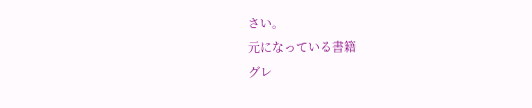さい。
元になっている書籍
グレ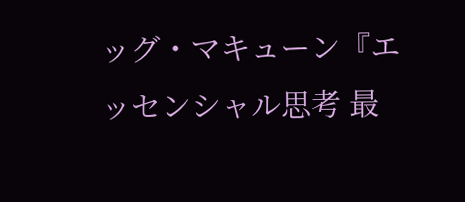ッグ・マキューン『エッセンシャル思考 最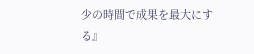少の時間で成果を最大にする』